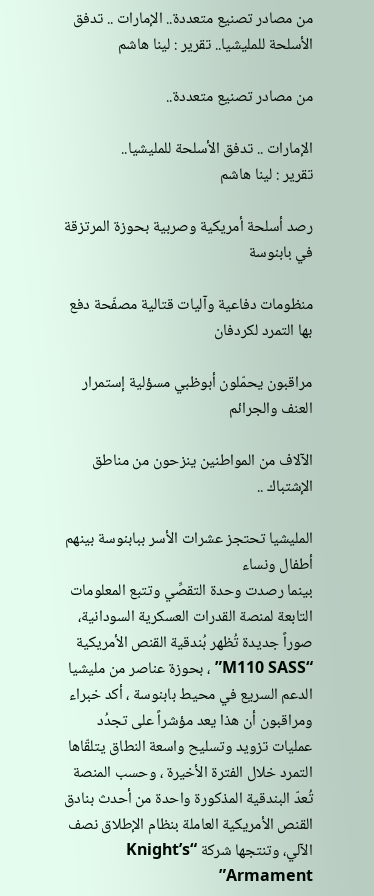من مصادر تصنيع متعددة.. الإمارات .. تدفق الأسلحة للمليشيا.. تقرير : لينا هاشم

من مصادر تصنيع متعددة..

الإمارات .. تدفق الأسلحة للمليشيا..
تقرير : لينا هاشم

رصد أسلحة أمريكية وصربية بحوزة المرتزقة في بابنوسة

منظومات دفاعية وآليات قتالية مصفّحة دفع بها التمرد لكردفان

مراقبون يحمّلون أبوظبي مسؤلية إستمرار العنف والجرائم

الآلاف من المواطنين ينزحون من مناطق الإشتباك ..

المليشيا تحتجز عشرات الأسر ببابنوسة بينهم أطفال ونساء
بينما رصدت وحدة التقصِّي وتتبع المعلومات التابعة لمنصة القدرات العسكرية السودانية، صوراً جديدة تُظهر بُندقية القنص الأمريكية “M110 SASS” ، بحوزة عناصر من مليشيا الدعم السريع في محيط بابنوسة ، أكد خبراء ومراقبون أن هذا يعد مؤشراً على تجدُد عمليات تزويد وتسليح واسعة النطاق يتلقّاها التمرد خلال الفترة الأخيرة ، وحسب المنصة تُعدّ البندقية المذكورة واحدة من أحدث بنادق القنص الأمريكية العاملة بنظام الإطلاق نصف الآلي، وتنتجها شركة “Knight’s Armament”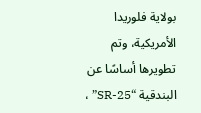بولاية فلوريدا الأمريكية، وتم تطويرها أساسًا عن البندقية “SR-25” ،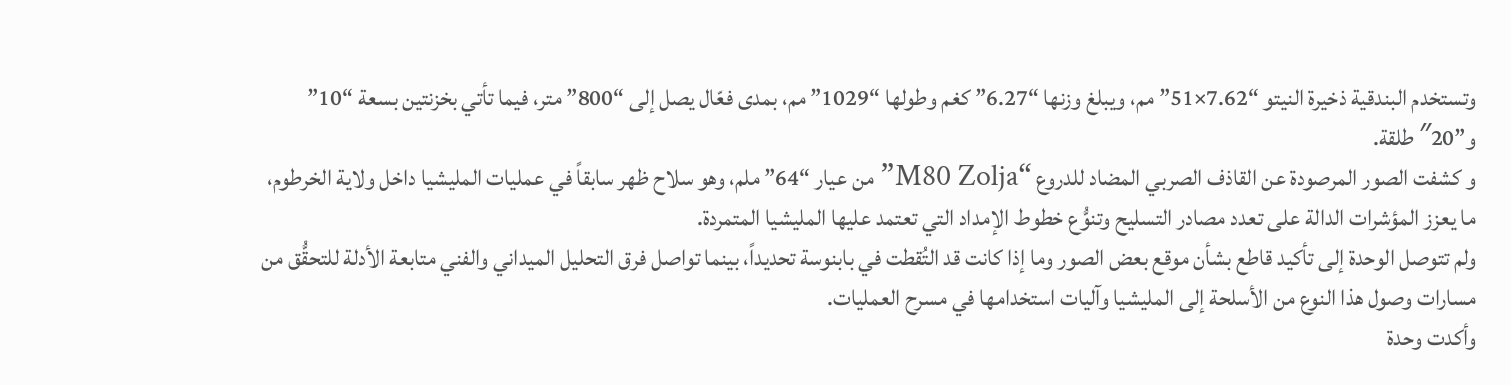وتستخدم البندقية ذخيرة النيتو “7.62×51” مم، ويبلغ وزنها “6.27” كغم وطولها “1029” مم، بمدى فعّال يصل إلى “800” متر، فيما تأتي بخزنتين بسعة “10” و”20″ طلقة.
و كشفت الصور المرصودة عن القاذف الصربي المضاد للدروع “M80 Zolja” من عيار “64” ملم، وهو سلاح ظهر سابقاً في عمليات المليشيا داخل ولاية الخرطوم، ما يعزز المؤشرات الدالة على تعدد مصادر التسليح وتنوُّع خطوط الإمداد التي تعتمد عليها المليشيا المتمردة.
ولم تتوصل الوحدة إلى تأكيد قاطع بشأن موقع بعض الصور وما إذا كانت قد التُقطت في بابنوسة تحديداً، بينما تواصل فرق التحليل الميداني والفني متابعة الأدلة للتحقُّق من مسارات وصول هذا النوع من الأسلحة إلى المليشيا وآليات استخدامها في مسرح العمليات.
وأكدت وحدة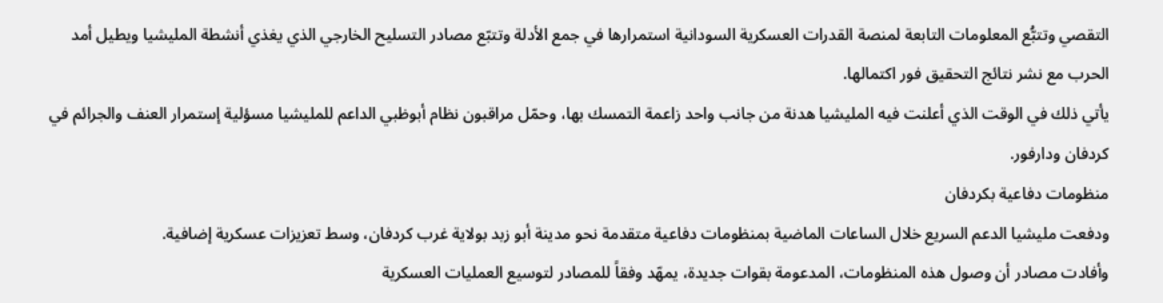التقصي وتتبُّع المعلومات التابعة لمنصة القدرات العسكرية السودانية استمرارها في جمع الأدلة وتتبّع مصادر التسليح الخارجي الذي يغذي أنشطة المليشيا ويطيل أمد الحرب مع نشر نتائج التحقيق فور اكتمالها.
يأتي ذلك في الوقت الذي أعلنت فيه المليشيا هدنة من جانب واحد زاعمة التمسك بها، وحمّل مراقبون نظام أبوظبي الداعم للمليشيا مسؤلية إستمرار العنف والجرائم في كردفان ودارفور.
منظومات دفاعية بكردفان
ودفعت مليشيا الدعم السريع خلال الساعات الماضية بمنظومات دفاعية متقدمة نحو مدينة أبو زبد بولاية غرب كردفان، وسط تعزيزات عسكرية إضافية.
وأفادت مصادر أن وصول هذه المنظومات، المدعومة بقوات جديدة، يمهّد وفقاً للمصادر لتوسيع العمليات العسكرية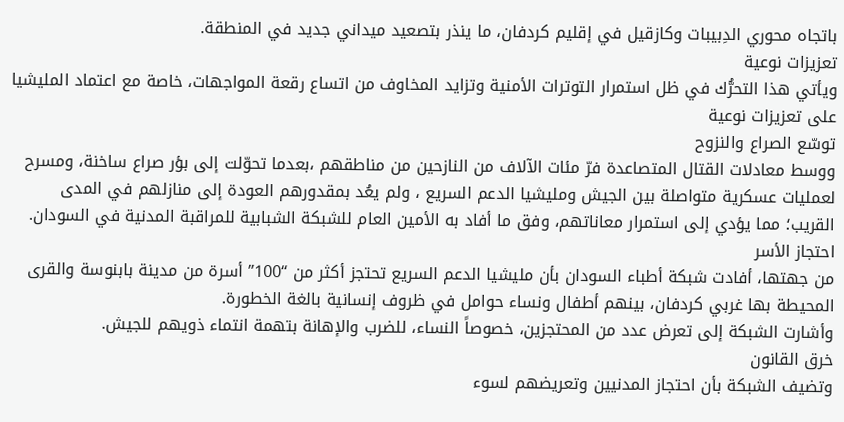باتجاه محوري الدِبيبات وكازقيل في إقليم كردفان، ما ينذر بتصعيد ميداني جديد في المنطقة.
تعزيزات نوعية
ويأتي هذا التحرُّك في ظل استمرار التوترات الأمنية وتزايد المخاوف من اتساع رقعة المواجهات، خاصة مع اعتماد المليشيا على تعزيزات نوعية
توسّع الصراع والنزوح
ووسط معادلات القتال المتصاعدة فرّ مئات الآلاف من النازحين من مناطقهم ،بعدما تحوّلت إلى بؤر صراع ساخنة، ومسرح لعمليات عسكرية متواصلة بين الجيش ومليشيا الدعم السريع ، ولم يعُد بمقدورهم العودة إلى منازلهم في المدى القريب؛ مما يؤدي إلى استمرار معاناتهم، وفق ما أفاد به الأمين العام للشبكة الشبابية للمراقبة المدنية في السودان.
احتجاز الأسر
من جهتها، أفادت شبكة أطباء السودان بأن مليشيا الدعم السريع تحتجز أكثر من “100” أسرة من مدينة بابنوسة والقرى المحيطة بها غربي كردفان، بينهم أطفال ونساء حوامل في ظروف إنسانية بالغة الخطورة.
وأشارت الشبكة إلى تعرض عدد من المحتجزين، خصوصاً النساء، للضرب والإهانة بتهمة انتماء ذويهم للجيش.
خرق القانون
وتضيف الشبكة بأن احتجاز المدنيين وتعريضهم لسوء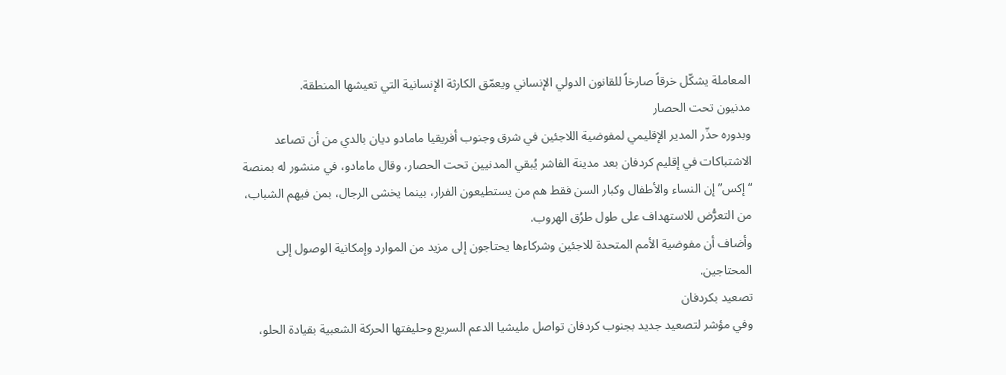المعاملة يشكّل خرقاً صارخاً للقانون الدولي الإنساني ويعمّق الكارثة الإنسانية التي تعيشها المنطقة.
مدنيون تحت الحصار
وبدوره حذّر المدير الإقليمي لمفوضية اللاجئين في شرق وجنوب أفريقيا مامادو ديان بالدي من أن تصاعد الاشتباكات في إقليم كردفان بعد مدينة الفاشر يُبقي المدنيين تحت الحصار، وقال مامادو، في منشور له بمنصة “إكس” إن النساء والأطفال وكبار السن فقط هم من يستطيعون الفرار، بينما يخشى الرجال، بمن فيهم الشباب، من التعرُّض للاستهداف على طول طرُق الهروب.
وأضاف أن مفوضية الأمم المتحدة للاجئين وشركاءها يحتاجون إلى مزيد من الموارد وإمكانية الوصول إلى المحتاجين.
تصعيد بكردفان
وفي مؤشر لتصعيد جديد بجنوب كردفان تواصل مليشيا الدعم السريع وحليفتها الحركة الشعبية بقيادة الحلو،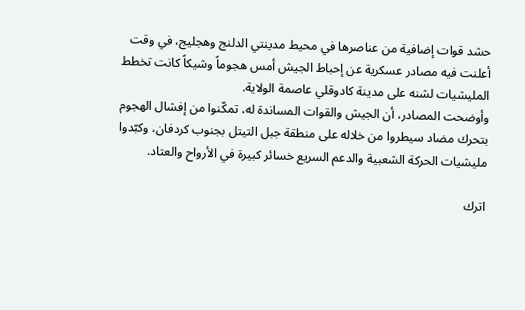حشد قوات إضافية من عناصرها في محيط مدينتي الدلنج وهجليج، في وقت أعلنت فيه مصادر عسكرية عن إحباط الجيش أمس هجوماً وشيكاً كانت تخطط المليشيات لشنه على مدينة كادوقلي عاصمة الولاية.
وأوضحت المصادر، أن الجيش والقوات المساندة له، تمكّنوا من إفشال الهجوم بتحرك مضاد سيطروا من خلاله على منطقة جبل التيتل بجنوب كردفان، وكبّدوا مليشيات الحركة الشعبية والدعم السريع خسائر كبيرة في الأرواح والعتاد.

اترك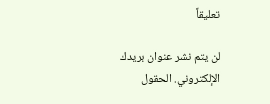تعليقاً

لن يتم نشر عنوان بريدك الإلكتروني. الحقول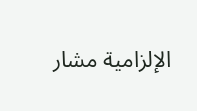الإلزامية مشار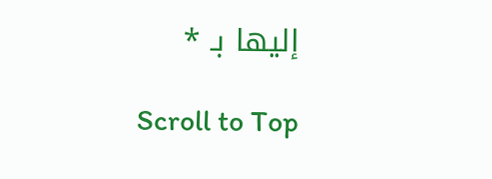إليها بـ *

Scroll to Top